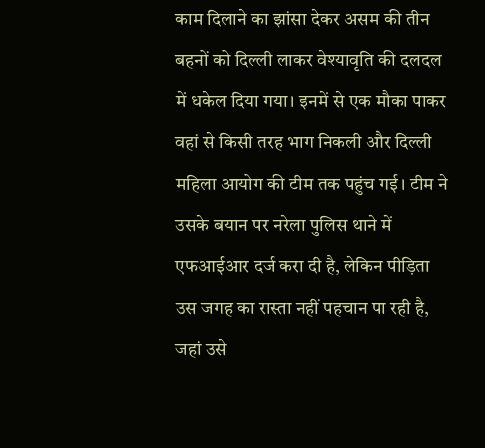काम दिलाने का झांसा देकर असम की तीन बहनों को दिल्ली लाकर वेश्यावृति की दलदल में धकेल दिया गया। इनमें से एक मौका पाकर वहां से किसी तरह भाग निकली और दिल्ली महिला आयोग की टीम तक पहुंच गई। टीम ने उसके बयान पर नरेला पुलिस थाने में एफआईआर दर्ज करा दी है, लेकिन पीड़िता उस जगह का रास्ता नहीं पहचान पा रही है, जहां उसे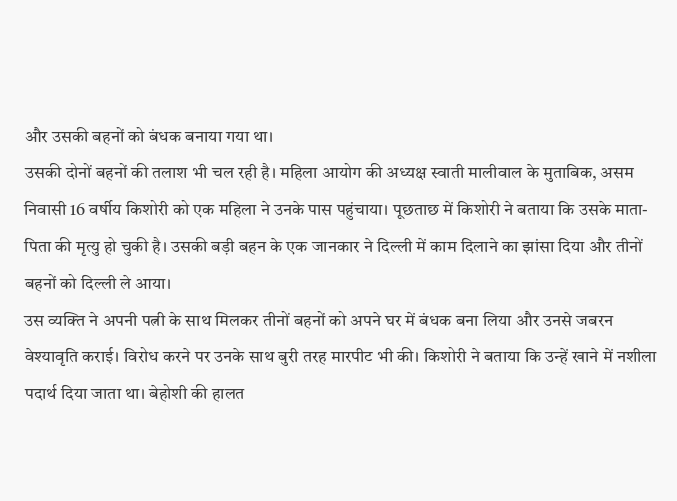और उसकी बहनों को बंधक बनाया गया था।
उसकी दोनों बहनों की तलाश भी चल रही है। महिला आयोग की अध्यक्ष स्वाती मालीवाल के मुताबिक, असम निवासी 16 वर्षीय किशोरी को एक महिला ने उनके पास पहुंचाया। पूछताछ में किशोरी ने बताया कि उसके माता-पिता की मृत्यु हो चुकी है। उसकी बड़ी बहन के एक जानकार ने दिल्ली में काम दिलाने का झांसा दिया और तीनों बहनों को दिल्ली ले आया।
उस व्यक्ति ने अपनी पत्नी के साथ मिलकर तीनों बहनों को अपने घर में बंधक बना लिया और उनसे जबरन वेश्यावृति कराई। विरोध करने पर उनके साथ बुरी तरह मारपीट भी की। किशोरी ने बताया कि उन्हें खाने में नशीला पदार्थ दिया जाता था। बेहोशी की हालत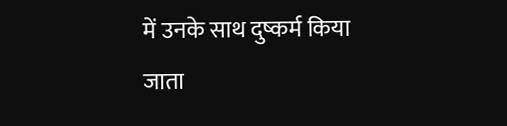में उनके साथ दुष्कर्म किया जाता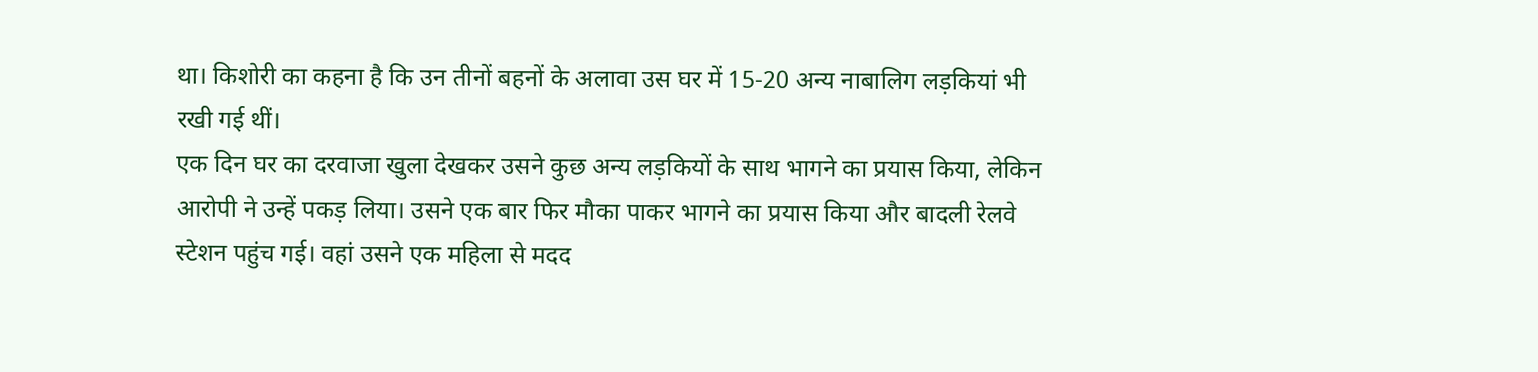था। किशोरी का कहना है कि उन तीनों बहनों के अलावा उस घर में 15-20 अन्य नाबालिग लड़कियां भी रखी गई थीं।
एक दिन घर का दरवाजा खुला देखकर उसने कुछ अन्य लड़कियों के साथ भागने का प्रयास किया, लेकिन आरोपी ने उन्हें पकड़ लिया। उसने एक बार फिर मौका पाकर भागने का प्रयास किया और बादली रेलवे स्टेशन पहुंच गई। वहां उसने एक महिला से मदद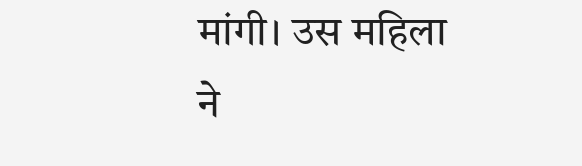मांगी। उस महिला ने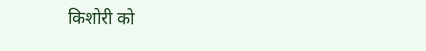किशोरी को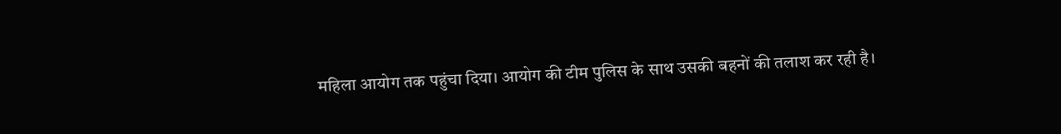महिला आयोग तक पहुंचा दिया। आयोग की टीम पुलिस के साथ उसकी बहनों की तलाश कर रही है।